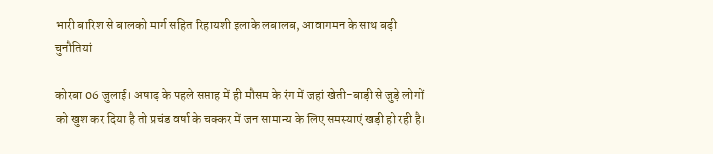भारी बारिश से बालको मार्ग सहित रिहायशी इलाके लबालब, आवागमन के साथ बढ़ी चुनौतियां

कोरबा 06 जुलाई। अषाढ़ के पहले सप्ताह में ही मौसम के रंग में जहां खेती-बाड़ी से जुड़े लोगों को खुश कर दिया है तो प्रचंड वर्षा के चक्कर में जन सामान्य के लिए समस्याएं खड़ी हो रही है।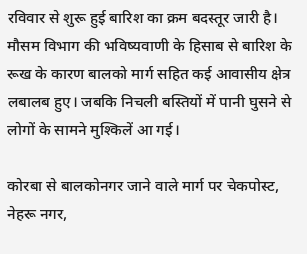रविवार से शुरू हुई बारिश का क्रम बदस्तूर जारी है। मौसम विभाग की भविष्यवाणी के हिसाब से बारिश के रूख के कारण बालको मार्ग सहित कई आवासीय क्षेत्र लबालब हुए। जबकि निचली बस्तियों में पानी घुसने से लोगों के सामने मुश्किलें आ गई।

कोरबा से बालकोनगर जाने वाले मार्ग पर चेकपोस्ट, नेहरू नगर,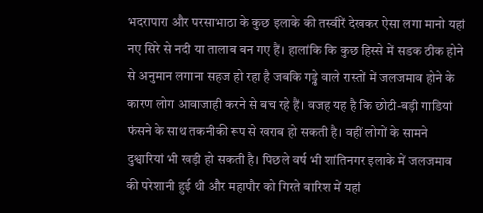भदरापारा और परसाभाठा के कुछ इलाके की तस्वीरें देखकर ऐसा लगा मानो यहां नए सिरे से नदी या तालाब बन गए हैं। हालांकि कि कुछ हिस्से में सडक ठीक होने से अनुमान लगाना सहज हो रहा है जबकि गड्ढे वाले रास्तों में जलजमाव होने के कारण लोग आवाजाही करने से बच रहे हैं। वजह यह है कि छोटी-बड़ी गाडियां फंसने के साथ तकनीकी रूप से खराब हो सकती है। वहीं लोगों के सामने दुश्वारियां भी खड़ी हो सकती है। पिछले वर्ष भी शांतिनगर इलाके में जलजमाव की परेशानी हुई थी और महापौर को गिरते बारिश में यहां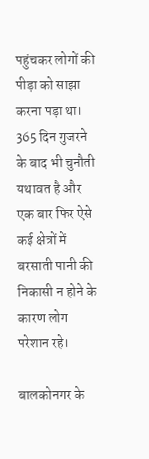पहुंचकर लोगों की पीड़ा को साझा करना पड़ा था। 365 दिन गुजरने के बाद भी चुनौती यथावत है और एक बार फिर ऐसे कई क्षेत्रों में बरसाती पानी की निकासी न होने के कारण लोग परेशान रहे।

बालकोनगर के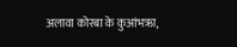अलावा कोरबा के कुआंभऋा,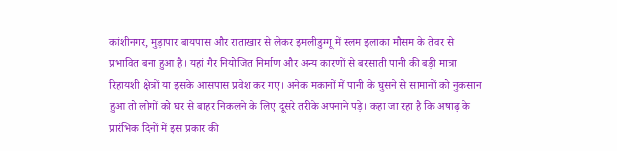कांशीनगर, मुड़ापार बायपास और राताखार से लेकर इमलीडुग्गू में स्लम इलाका मौसम के तेवर से प्रभावित बना हुआ है। यहां गैर नियोजित निर्माण और अन्य कारणों से बरसाती पानी की बड़ी मात्रा रिहायशी क्षेत्रों या इसके आसपास प्रवेश कर गए। अनेक मकानों में पानी के घुसने से सामानों को नुकसान हुआ तो लोगों को घर से बाहर निकलने के लिए दूसरे तरीके अपनाने पड़े। कहा जा रहा है कि अषाढ़ के प्रारंभिक दिनों में इस प्रकार की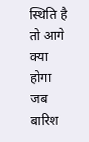स्थिति है तो आगे क्या होगा जब बारिश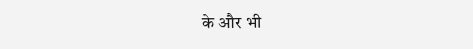के और भी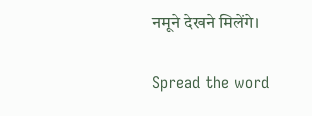नमूने देखने मिलेंगे।

Spread the word